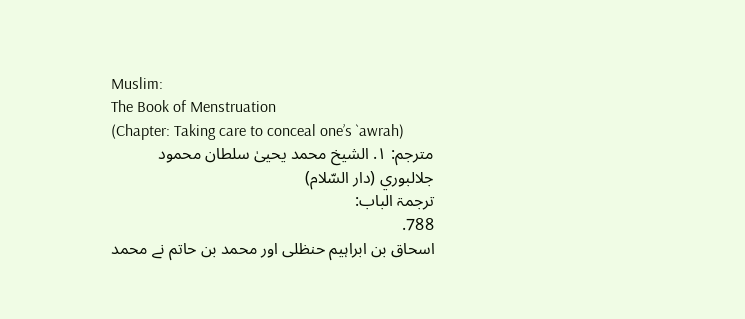Muslim:
The Book of Menstruation
(Chapter: Taking care to conceal one’s `awrah)
مترجم: ١. الشيخ محمد يحيىٰ سلطان محمود جلالبوري (دار السّلام)
ترجمۃ الباب:
788.
اسحاق بن ابراہیم حنظلی اور محمد بن حاتم نے محمد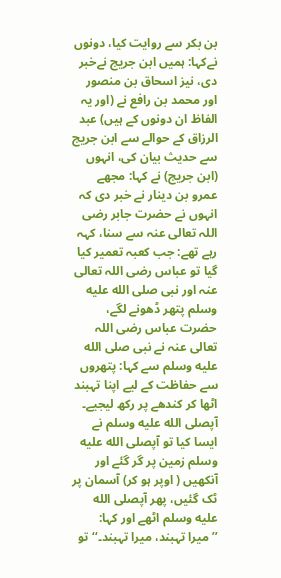بن بکر سے روایت کیا، دونوں نےکہا: ہمیں ابن جریج نےخبر دی، نیز اسحاق بن منصور اور محمد بن رافع نے (اور یہ الفاظ ان دونوں کے ہیں) عبد الرزاق کے حوالے سے ابن جریج سے حدیث بیان کی، انہوں (ابن جریج) نے کہا: مجھے عمرو بن دینار نے خبر دی کہ انہوں نے حضرت جابر رضی اللہ تعالی عنہ سے سنا، کہہ رہے تھے: جب کعبہ تعمیر کیا گیا تو عباس رضی اللہ تعالی عنہ اور نبی صلى الله عليه وسلم پتھر ڈھونے لگے، حضرت عباس رضی اللہ تعالی عنہ نے نبی صلى الله عليه وسلم سے کہا: پتھروں سے حفاظت کے لیے اپنا تہبند اٹھا کر کندھے پر رکھ لیجیے۔ آپصلى الله عليه وسلم نے ایسا کیا تو آپصلى الله عليه وسلم زمین پر گر گئے اور آنکھیں ( اوپر ہو کر) آسمان پر ٹک گئیں، پھر آپصلى الله عليه وسلم اٹھے اور کہا: ’’میرا تہبند، میرا تہبند۔‘‘ تو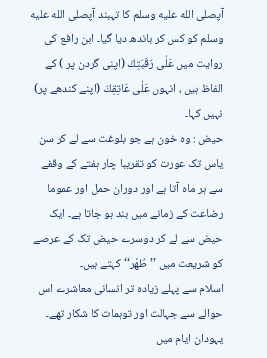آپصلى الله عليه وسلم کا تہبند آپصلى الله عليه وسلم کو کس کر باندھ دیا گیا۔ ابن رافع کی روایت میں عَلٰى رَقَبَتِكَ (اپنی گردن پر ) کے الفاظ ہیں ، انہوں عَلٰی عَاتِقِكَ (اپنے کندھے پر) نہیں کہا۔
حیض : وہ خون ہے جو بلوغت سے لے کر سن یاس تک عورت کو تقریبا چار ہفتے کے وقفے سے ہر ماہ آتا ہے اور دوران حمل اور عموما رضاعت کے زمانے میں بند ہو جاتا ہے۔ ایک حیض سے لے کر دوسرے حیض تک کے عرصے کو شریعت میں ’’طُهْر‘‘ کہتے ہیں۔
اسلام سے پہلے زیادہ تر انسانی معاشرے اس حوالے سے جہالت اور توہمات کا شکار تھے۔ یہودان ایام میں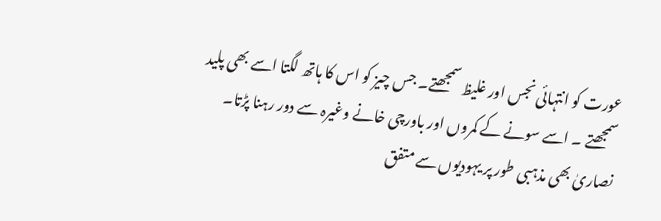عورت کو انتہائی نجس اور غلیظ سمجھتے۔ جس چیز کو اس کا ہاتھ لگتا اسے بھی پلید سمجھتے ۔ اسے سونے کے کمروں اور باورچی خانے وغیرہ سے دور رہنا پڑتا۔ نصاریٰ بھی مذہبی طور پر یہودیوں سے متفق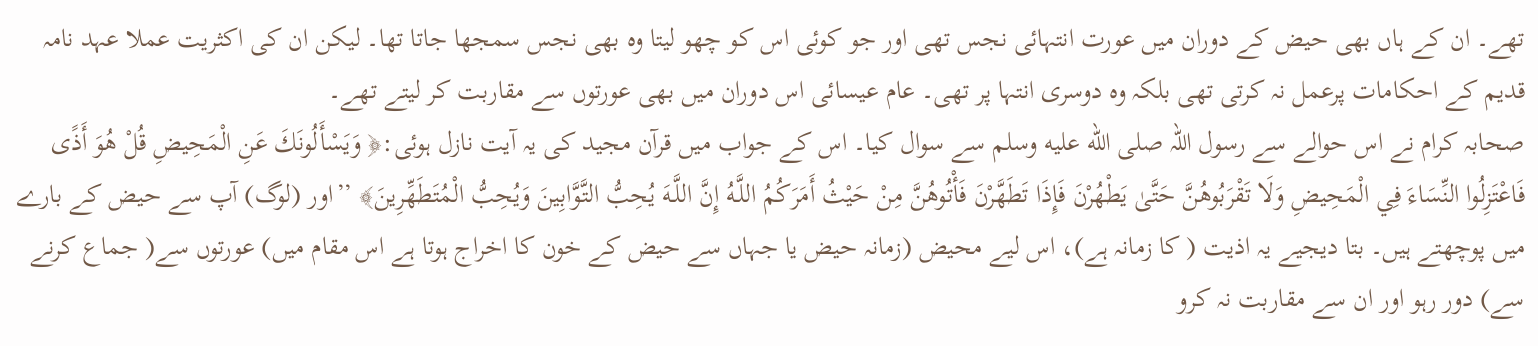تھے۔ ان کے ہاں بھی حیض کے دوران میں عورت انتہائی نجس تھی اور جو کوئی اس کو چھو لیتا وہ بھی نجس سمجھا جاتا تھا۔ لیکن ان کی اکثریت عملا عہد نامہ قدیم کے احکامات پرعمل نہ کرتی تھی بلکہ وہ دوسری انتہا پر تھی۔ عام عیسائی اس دوران میں بھی عورتوں سے مقاربت کر لیتے تھے۔
صحابہ کرام نے اس حوالے سے رسول اللہ صلى الله عليه وسلم سے سوال کیا۔ اس کے جواب میں قرآن مجید کی یہ آیت نازل ہوئی:﴿ وَيَسْأَلُونَكَ عَنِ الْمَحِيضِ قُلْ هُوَ أَذًى فَاعْتَزِلُوا النِّسَاءَ فِي الْمَحِيضِ وَلَا تَقْرَبُوهُنَّ حَتَّىٰ يَطْهُرْنَ فَإِذَا تَطَهَّرْنَ فَأْتُوهُنَّ مِنْ حَيْثُ أَمَرَكُمُ اللَّـهُ إِنَّ اللَّـهَ يُحِبُّ التَّوَّابِينَ وَيُحِبُّ الْمُتَطَهِّرِينَ﴾ ’’اور (لوگ) آپ سے حیض کے بارے میں پوچھتے ہیں۔ بتا دیجیے یہ اذیت ( کا زمانہ ہے)، اس لیے محیض (زمانہ حیض یا جہاں سے حیض کے خون کا اخراج ہوتا ہے اس مقام میں) عورتوں سے( جماع کرنے سے) دور رہو اور ان سے مقاربت نہ کرو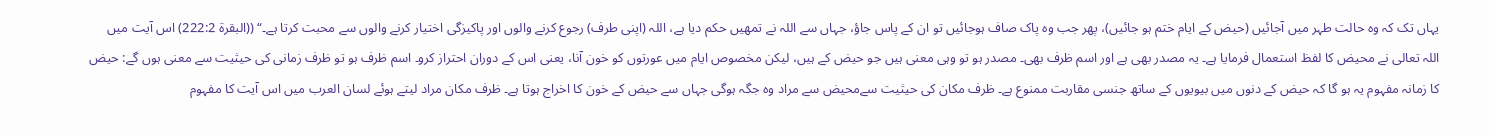یہاں تک کہ وہ حالت طہر میں آجائیں (حیض کے ایام ختم ہو جائیں)، پھر جب وہ پاک صاف ہوجائیں تو ان کے پاس جاؤ، جہاں سے اللہ نے تمھیں حکم دیا ہے، اللہ (اپنی طرف) رجوع کرنے والوں اور پاکیزگی اختیار کرنے والوں سے محبت کرتا ہے۔“ ((البقرۃ 222:2) اس آیت میں اللہ تعالی نے محیض کا لفظ استعمال فرمایا ہے۔ یہ مصدر بھی ہے اور اسم ظرف بھی۔ مصدر ہو تو وہی معنی ہیں جو حیض کے ہیں، لیکن مخصوص ایام میں عورتوں کو خون آنا، یعنی اس کے دوران احتراز کرو۔ اسم ظرف ہو تو ظرف زمانی کی حیثیت سے معنی ہوں گے: حیض کا زمانہ مفہوم یہ ہو گا کہ حیض کے دنوں میں بیویوں کے ساتھ جنسی مقاربت ممنوع ہے۔ ظرف مکان کی حیثیت سےمحیض سے مراد وہ جگہ ہوگی جہاں سے حیض کے خون کا اخراج ہوتا ہے۔ ظرف مکان مراد لیتے ہوئے لسان العرب میں اس آیت کا مفہوم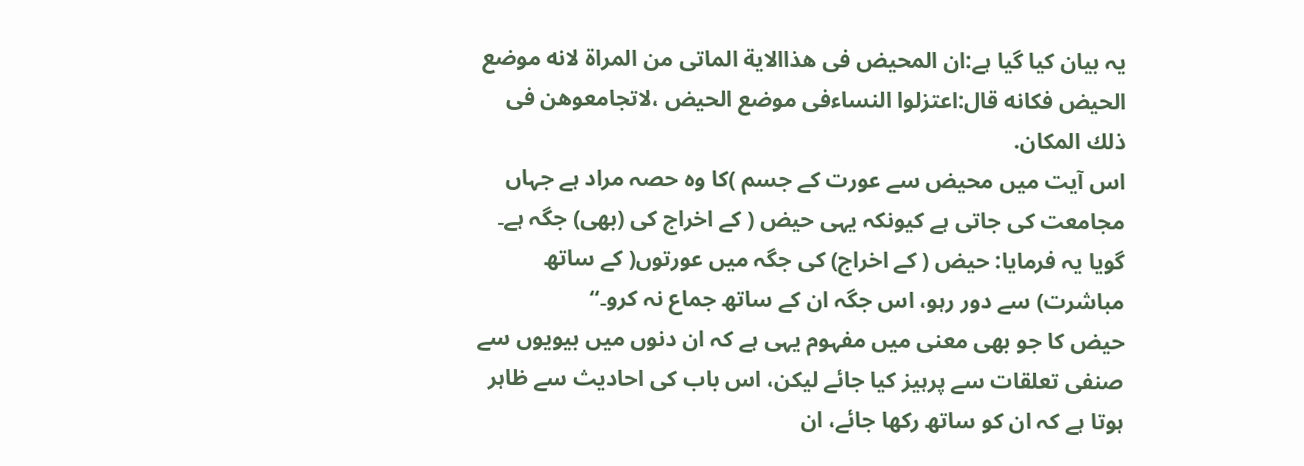یہ بیان کیا گیا ہے:ان المحيض فى هذاالاية الماتى من المراة لانه موضع الحيض فكانه قال:اعتزلوا النساءفى موضع الحيض ،لاتجامعوهن فى ذلك المكان.
اس آیت میں محیض سے عورت کے جسم )کا وہ حصہ مراد ہے جہاں مجامعت کی جاتی ہے کیونکہ یہی حیض ( کے اخراج کی (بھی) جگہ ہے۔ گویا یہ فرمایا: حیض ( کے اخراج) کی جگہ میں عورتوں( کے ساتھ مباشرت) سے دور رہو، اس جگہ ان کے ساتھ جماع نہ کرو۔‘‘
حیض کا جو بھی معنی میں مفہوم یہی ہے کہ ان دنوں میں بیویوں سے صنفی تعلقات سے پرہیز کیا جائے لیکن، اس باب کی احادیث سے ظاہر ہوتا ہے کہ ان کو ساتھ رکھا جائے، ان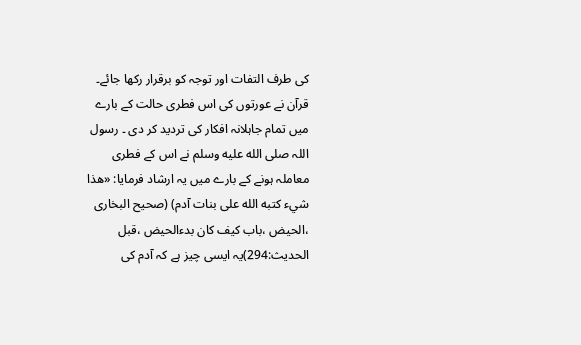کی طرف التفات اور توجہ کو برقرار رکھا جائے۔
قرآن نے عورتوں کی اس فطری حالت کے بارے میں تمام جاہلانہ افکار کی تردید کر دی ۔ رسول اللہ صلى الله عليه وسلم نے اس کے فطری
معاملہ ہونے کے بارے میں یہ ارشاد فرمایا: «هذا شيء كتبه الله على بنات آدم) (صحيح البخارى ،الحيض ،باب كيف كان بدءالحيض ،قبل الحديث:294)یہ ایسی چیز ہے کہ آدم کی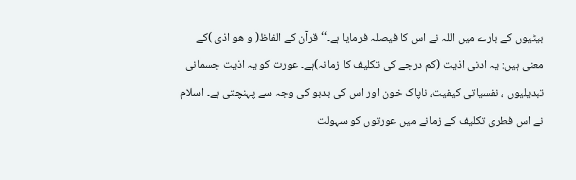بیٹیوں کے بارے میں اللہ نے اس کا فیصلہ فرمایا ہے۔‘‘ قرآن کے الفاظ( و هو اذی )کے معنی ہیں: یہ ادنی اذیت (کم درجے کی تکلیف کا زمانہ)ہے۔ عورت کو یہ اذیت جسمانی تبدیلیوں ، نفسیاتی کیفیت، ناپاک خون اور اس کی بدبو کی وجہ سے پہنچتی ہے۔ اسلام نے اس فطری تکلیف کے زمانے میں عورتوں کو سہولت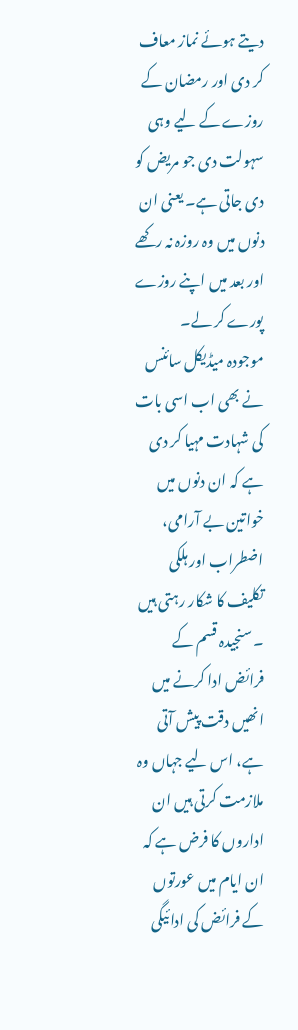دیتے ہوئے نماز معاف کر دی اور رمضان کے روزے کے لیے وہی سہولت دی جو مریض کو دی جاتی ہے۔ یعنی ان دنوں میں وہ روزہ نہ رکھے اور بعد میں اپنے روزے پورے کر لے۔
موجودہ میڈیکل سائنس نے بھی اب اسی بات کی شہادت مہیا کر دی ہے کہ ان دنوں میں خواتین بے آرامی، اضطراب اور ہلکی تکلیف کا شکار رہتی ہیں ۔ سنجیدہ قسم کے فرائض ادا کرنے میں انھیں دقت پیش آتی ہے، اس لیے جہاں وہ ملازمت کرتی ہیں ان اداروں کا فرض ہے کہ ان ایام میں عورتوں کے فرائض کی ادائیگی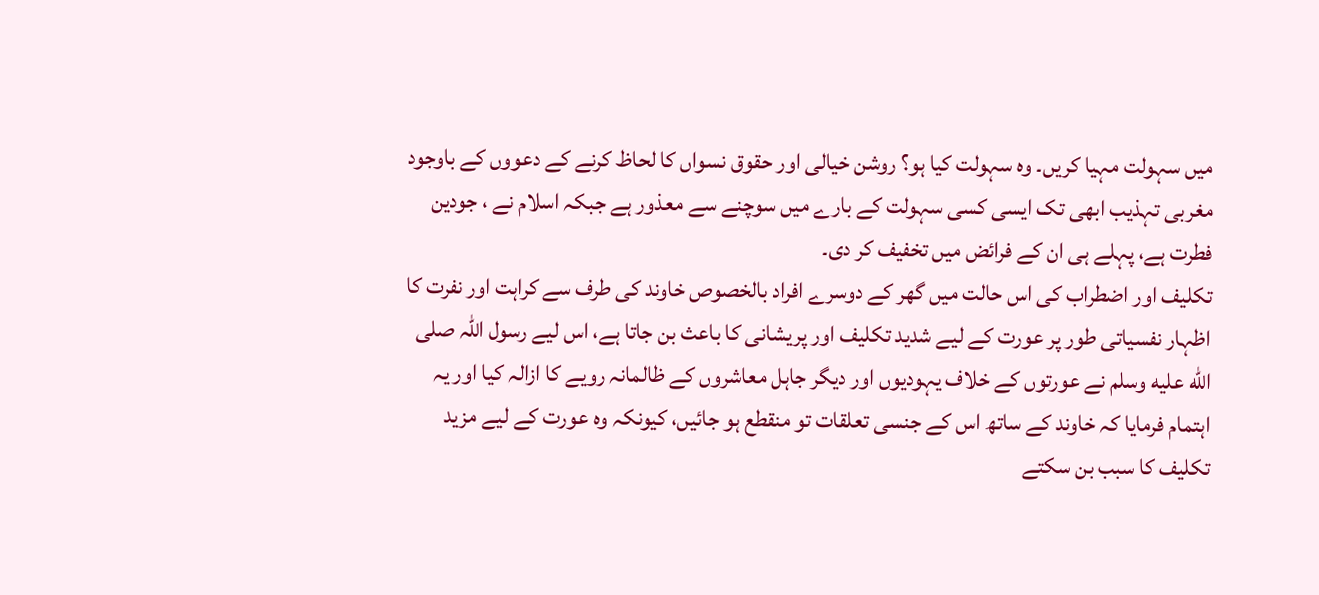میں سہولت مہیا کریں۔ وہ سہولت کیا ہو؟ روشن خیالی اور حقوق نسواں کا لحاظ کرنے کے دعووں کے باوجود مغربی تہذیب ابھی تک ایسی کسی سہولت کے بارے میں سوچنے سے معذور ہے جبکہ اسلام نے ، جودین فطرت ہے، پہلے ہی ان کے فرائض میں تخفیف کر دی۔
تکلیف اور اضطراب کی اس حالت میں گھر کے دوسرے افراد بالخصوص خاوند کی طرف سے کراہت اور نفرت کا اظہار نفسیاتی طور پر عورت کے لیے شدید تکلیف اور پریشانی کا باعث بن جاتا ہے، اس لیے رسول اللہ صلى الله عليه وسلم نے عورتوں کے خلاف یہودیوں اور دیگر جاہل معاشروں کے ظالمانہ رویے کا ازالہ کیا اور یہ اہتمام فرمایا کہ خاوند کے ساتھ اس کے جنسی تعلقات تو منقطع ہو جائیں، کیونکہ وہ عورت کے لیے مزید تکلیف کا سبب بن سکتے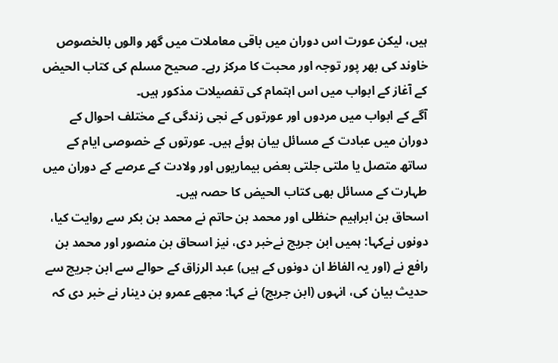ہیں، لیکن عورت اس دوران میں باقی معاملات میں گھر والوں بالخصوص خاوند کی بھر پور توجہ اور محبت کا مرکز رہے۔ صحیح مسلم کی کتاب الحیض کے آغاز کے ابواب میں اس اہتمام کی تفصیلات مذکور ہیں۔
آگے کے ابواب میں مردوں اور عورتوں کے نجی زندگی کے مختلف احوال کے دوران میں عبادت کے مسائل بیان ہوئے ہیں۔ عورتوں کے خصوصی ایام کے ساتھ متصل یا ملتی جلتی بعض بیماریوں اور ولادت کے عرصے کے دوران میں طہارت کے مسائل بھی کتاب الحیض کا حصہ ہیں۔
اسحاق بن ابراہیم حنظلی اور محمد بن حاتم نے محمد بن بکر سے روایت کیا، دونوں نےکہا: ہمیں ابن جریج نےخبر دی، نیز اسحاق بن منصور اور محمد بن رافع نے (اور یہ الفاظ ان دونوں کے ہیں) عبد الرزاق کے حوالے سے ابن جریج سے حدیث بیان کی، انہوں (ابن جریج) نے کہا: مجھے عمرو بن دینار نے خبر دی کہ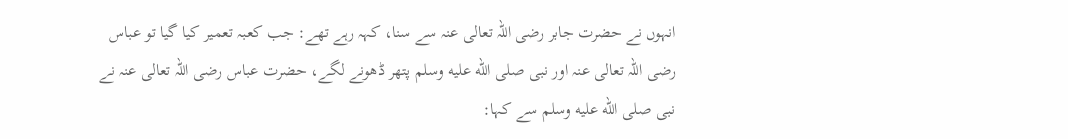انہوں نے حضرت جابر رضی اللہ تعالی عنہ سے سنا، کہہ رہے تھے: جب کعبہ تعمیر کیا گیا تو عباس رضی اللہ تعالی عنہ اور نبی صلى الله عليه وسلم پتھر ڈھونے لگے، حضرت عباس رضی اللہ تعالی عنہ نے نبی صلى الله عليه وسلم سے کہا: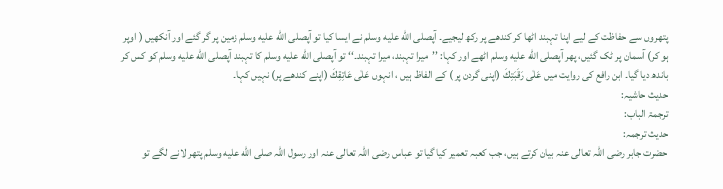پتھروں سے حفاظت کے لیے اپنا تہبند اٹھا کر کندھے پر رکھ لیجیے۔ آپصلى الله عليه وسلم نے ایسا کیا تو آپصلى الله عليه وسلم زمین پر گر گئے اور آنکھیں ( اوپر ہو کر) آسمان پر ٹک گئیں، پھر آپصلى الله عليه وسلم اٹھے اور کہا: ’’میرا تہبند، میرا تہبند۔‘‘ تو آپصلى الله عليه وسلم کا تہبند آپصلى الله عليه وسلم کو کس کر باندھ دیا گیا۔ ابن رافع کی روایت میں عَلٰى رَقَبَتِكَ (اپنی گردن پر ) کے الفاظ ہیں ، انہوں عَلٰی عَاتِقِكَ (اپنے کندھے پر) نہیں کہا۔
حدیث حاشیہ:
ترجمۃ الباب:
حدیث ترجمہ:
حضرت جابر رضی اللہ تعالی عنہ بیان کرتے ہیں، جب کعبہ تعمیر کیا گیا تو عباس رضی اللہ تعالی عنہ اور رسول اللہ صلى الله عليه وسلم پتھر لانے لگے تو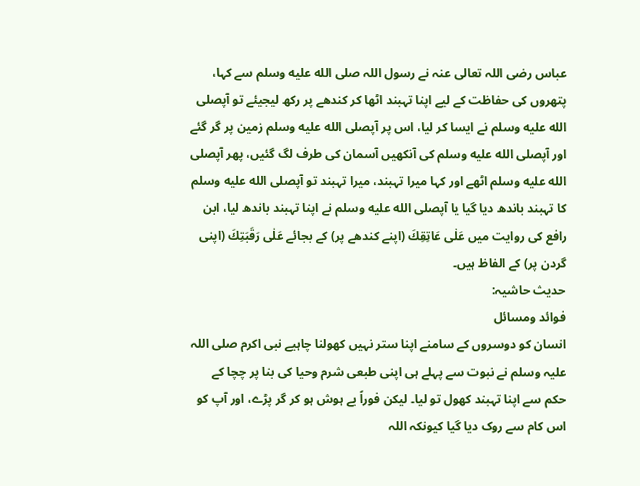عباس رضی اللہ تعالی عنہ نے رسول اللہ صلى الله عليه وسلم سے کہا، پتھروں کی حفاظت کے لیے اپنا تہبند اٹھا کر کندھے پر رکھ لیجیئے تو آپصلى الله عليه وسلم نے ایسا کر لیا، اس پر آپصلى الله عليه وسلم زمین پر گر گئے اور آپصلى الله عليه وسلم کی آنکھیں آسمان کی طرف لگ گئیں، پھر آپصلى الله عليه وسلم اٹھے اور کہا میرا تہبند، میرا تہبند تو آپصلى الله عليه وسلم کا تہبند باندھ دیا گیا یا آپصلى الله عليه وسلم نے اپنا تہبند باندھ لیا، ابن رافع کی روایت میں عَلٰی عَاتِقِكَ (اپنے کندھے پر) کے بجائے عَلٰی رَقَبَتِكَ (اپنی گردن پر) کے الفاظ ہیں۔
حدیث حاشیہ:
فوائد ومسائل
انسان کو دوسروں کے سامنے اپنا ستر نہیں کھولنا چاہیے نبی اکرم صلی اللہ علیہ وسلم نے نبوت سے پہلے ہی اپنی طبعی شرم وحیا کی بنا پر چچا کے حکم سے اپنا تہبند کھول تو لیا۔ لیکن فوراً بے ہوش ہو کر گر پڑے، اور آپ کو اس کام سے روک دیا گیا کیونکہ اللہ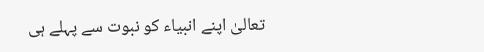تعالیٰ اپنے انبیاء کو نبوت سے پہلے ہی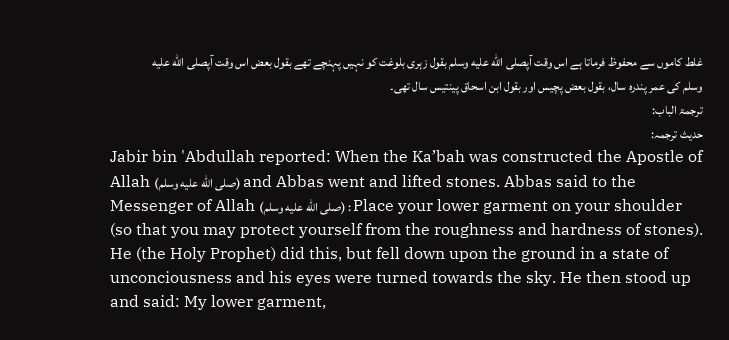غلط کاموں سے محفوظ فرماتا ہے اس وقت آپصلى الله عليه وسلم بقول زہری بلوغت کو نہیں پہنچے تھے بقول بعض اس وقت آپصلى الله عليه وسلم کی عمر پندرہ سال، بقول بعض پچیس اور بقول ابن اسحاق پینتیس سال تھی۔
ترجمۃ الباب:
حدیث ترجمہ:
Jabir bin 'Abdullah reported: When the Ka’bah was constructed the Apostle of Allah (صلى الله عليه وسلم) and Abbas went and lifted stones. Abbas said to the Messenger of Allah (صلى الله عليه وسلم) : Place your lower garment on your shoulder (so that you may protect yourself from the roughness and hardness of stones). He (the Holy Prophet) did this, but fell down upon the ground in a state of unconciousness and his eyes were turned towards the sky. He then stood up and said: My lower garment,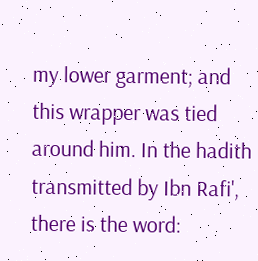my lower garment; and this wrapper was tied around him. In the hadith transmitted by Ibn Rafi', there is the word: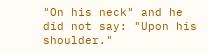"On his neck" and he did not say: "Upon his shoulder."